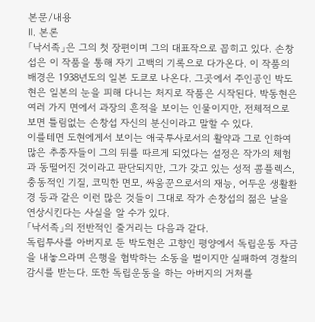본문/내용
Ⅱ. 본론
「낙서족」은 그의 첫 장편이며 그의 대표작으로 꼽히고 있다. 손창섭은 이 작품을 통해 자기 고백의 기록으로 다가온다. 이 작품의 배경은 1938년도의 일본 도쿄로 나온다. 그곳에서 주인공인 박도현은 일본의 눈을 피해 다니는 처지로 작품은 시작된다. 박동현은 여러 가지 면에서 과장의 흔적을 보이는 인물이지만, 전체적으로 보면 틀림없는 손창섭 자신의 분신이라고 말할 수 있다.
이를테면 도현에게서 보이는 애국투사로서의 활약과 그로 인하여 많은 추종자들이 그의 뒤를 따르게 되었다는 설정은 작가의 체험과 동떨어진 것이라고 판단되지만, 그가 갖고 있는 성적 콤플렉스, 충동적인 기질, 코믹한 면모, 싸움꾼으로서의 재능, 어두운 생활환경 등과 같은 이런 많은 것들이 그대로 작가 손창섭의 젊은 날을 연상시킨다는 사실을 알 수가 있다.
「낙서족」의 전반적인 줄거리는 다음과 같다.
독립투사를 아버지로 둔 박도현은 고향인 평양에서 독립운동 자금을 내놓으라며 은행을 협박하는 소동을 벌이지만 실패하여 경찰의 감시를 받는다. 또한 독립운동을 하는 아버지의 거처를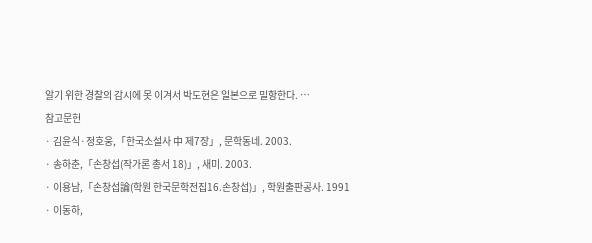알기 위한 경찰의 감시에 못 이겨서 박도현은 일본으로 밀항한다. …
참고문헌
· 김윤식·정호웅,「한국소설사 中 제7장」, 문학동네. 2003.
· 송하춘,「손창섭(작가론 총서 18)」, 새미. 2003.
· 이용남,「손창섭論(학원 한국문학전집16.손창섭)」, 학원출판공사. 1991
· 이동하,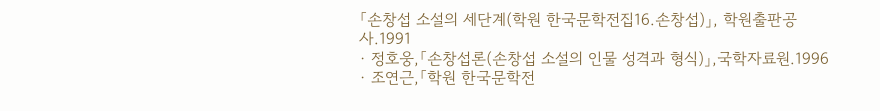「손창섭 소설의 세단계(학원 한국문학전집16.손창섭)」, 학원출판공사.1991
· 정호웅,「손창섭론(손창섭 소설의 인물 성격과 형식)」,국학자료원.1996
· 조연근,「학원 한국문학전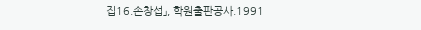집16.손창섭」, 학원출판공사.1991